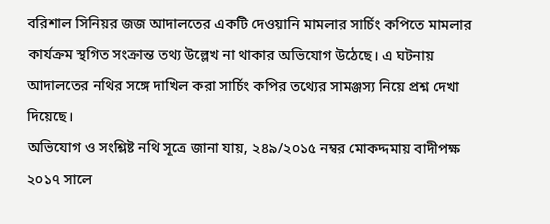বরিশাল সিনিয়র জজ আদালতের একটি দেওয়ানি মামলার সার্চিং কপিতে মামলার কার্যক্রম স্থগিত সংক্রান্ত তথ্য উল্লেখ না থাকার অভিযোগ উঠেছে। এ ঘটনায় আদালতের নথির সঙ্গে দাখিল করা সার্চিং কপির তথ্যের সামঞ্জস্য নিয়ে প্রশ্ন দেখা দিয়েছে।
অভিযোগ ও সংশ্লিষ্ট নথি সূত্রে জানা যায়, ২৪৯/২০১৫ নম্বর মোকদ্দমায় বাদীপক্ষ ২০১৭ সালে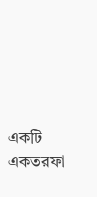একটি একতরফা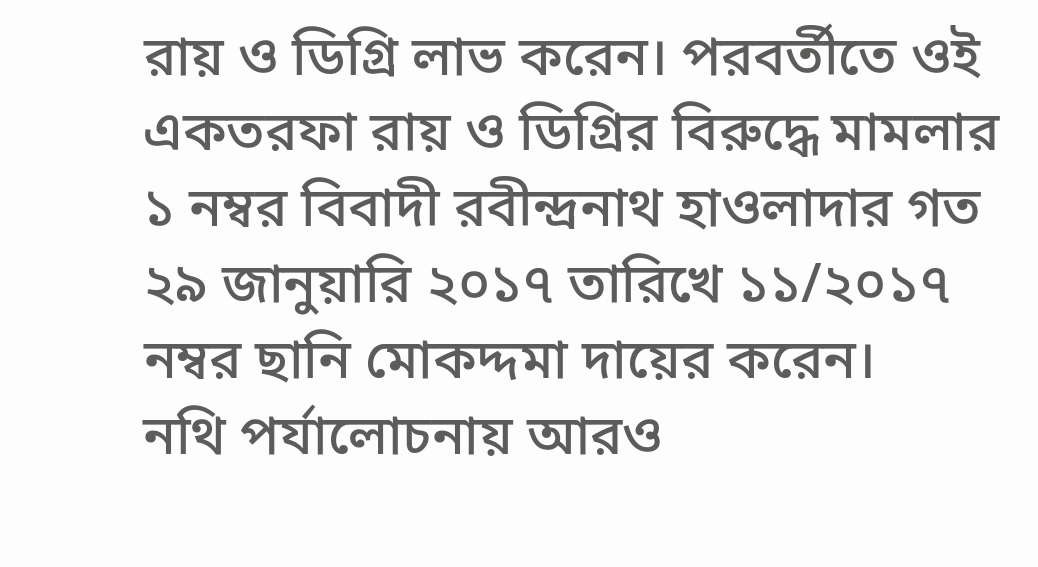রায় ও ডিগ্রি লাভ করেন। পরবর্তীতে ওই একতরফা রায় ও ডিগ্রির বিরুদ্ধে মামলার ১ নম্বর বিবাদী রবীন্দ্রনাথ হাওলাদার গত ২৯ জানুয়ারি ২০১৭ তারিখে ১১/২০১৭ নম্বর ছানি মোকদ্দমা দায়ের করেন।
নথি পর্যালোচনায় আরও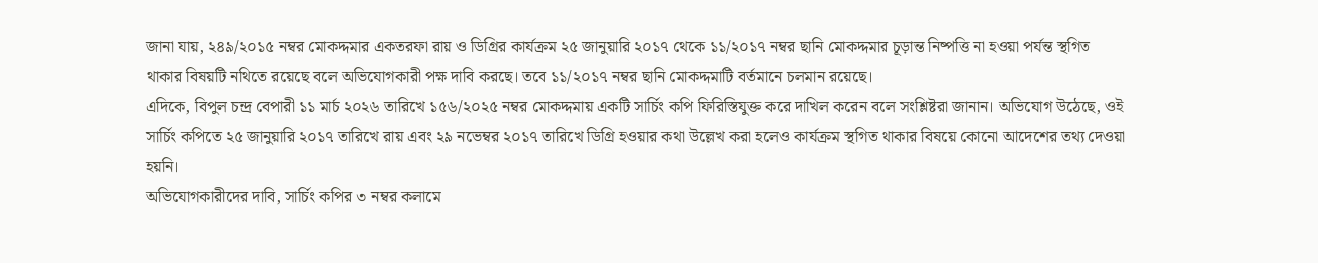জানা যায়, ২৪৯/২০১৫ নম্বর মোকদ্দমার একতরফা রায় ও ডিগ্রির কার্যক্রম ২৫ জানুয়ারি ২০১৭ থেকে ১১/২০১৭ নম্বর ছানি মোকদ্দমার চূড়ান্ত নিষ্পত্তি না হওয়া পর্যন্ত স্থগিত থাকার বিষয়টি নথিতে রয়েছে বলে অভিযোগকারী পক্ষ দাবি করছে। তবে ১১/২০১৭ নম্বর ছানি মোকদ্দমাটি বর্তমানে চলমান রয়েছে।
এদিকে, বিপুল চন্দ্র বেপারী ১১ মার্চ ২০২৬ তারিখে ১৫৬/২০২৫ নম্বর মোকদ্দমায় একটি সার্চিং কপি ফিরিস্তিযুক্ত করে দাখিল করেন বলে সংশ্লিষ্টরা জানান। অভিযোগ উঠেছে, ওই সার্চিং কপিতে ২৫ জানুয়ারি ২০১৭ তারিখে রায় এবং ২৯ নভেম্বর ২০১৭ তারিখে ডিগ্রি হওয়ার কথা উল্লেখ করা হলেও কার্যক্রম স্থগিত থাকার বিষয়ে কোনো আদেশের তথ্য দেওয়া হয়নি।
অভিযোগকারীদের দাবি, সার্চিং কপির ৩ নম্বর কলামে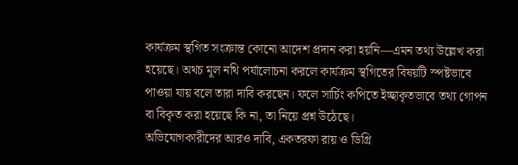কার্যক্রম স্থগিত সংক্রান্ত কোনো আদেশ প্রদান করা হয়নি—এমন তথ্য উল্লেখ করা হয়েছে। অথচ মূল নথি পর্যালোচনা করলে কার্যক্রম স্থগিতের বিষয়টি স্পষ্টভাবে পাওয়া যায় বলে তারা দাবি করছেন। ফলে সার্চিং কপিতে ইচ্ছাকৃতভাবে তথ্য গোপন বা বিকৃত করা হয়েছে কি না, তা নিয়ে প্রশ্ন উঠেছে।
অভিযোগকারীদের আরও দাবি, একতরফা রায় ও ডিগ্রি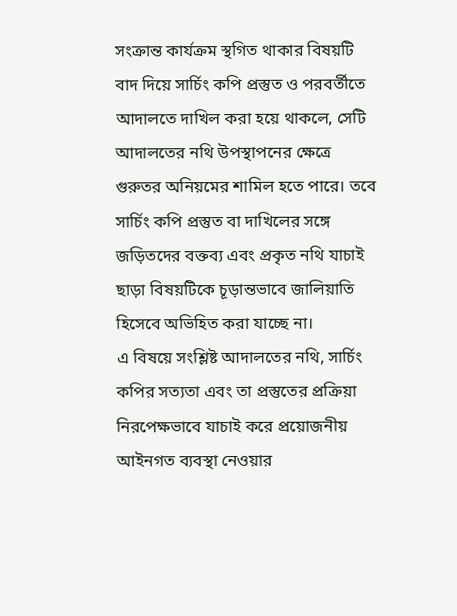সংক্রান্ত কার্যক্রম স্থগিত থাকার বিষয়টি বাদ দিয়ে সার্চিং কপি প্রস্তুত ও পরবর্তীতে আদালতে দাখিল করা হয়ে থাকলে, সেটি আদালতের নথি উপস্থাপনের ক্ষেত্রে গুরুতর অনিয়মের শামিল হতে পারে। তবে সার্চিং কপি প্রস্তুত বা দাখিলের সঙ্গে জড়িতদের বক্তব্য এবং প্রকৃত নথি যাচাই ছাড়া বিষয়টিকে চূড়ান্তভাবে জালিয়াতি হিসেবে অভিহিত করা যাচ্ছে না।
এ বিষয়ে সংশ্লিষ্ট আদালতের নথি, সার্চিং কপির সত্যতা এবং তা প্রস্তুতের প্রক্রিয়া নিরপেক্ষভাবে যাচাই করে প্রয়োজনীয় আইনগত ব্যবস্থা নেওয়ার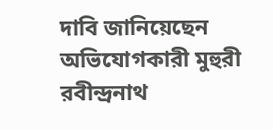দাবি জানিয়েছেন অভিযোগকারী মুহুরী রবীন্দ্রনাথ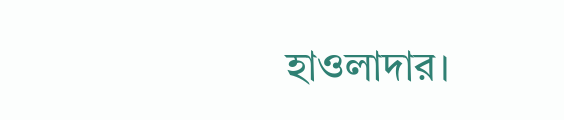হাওলাদার।